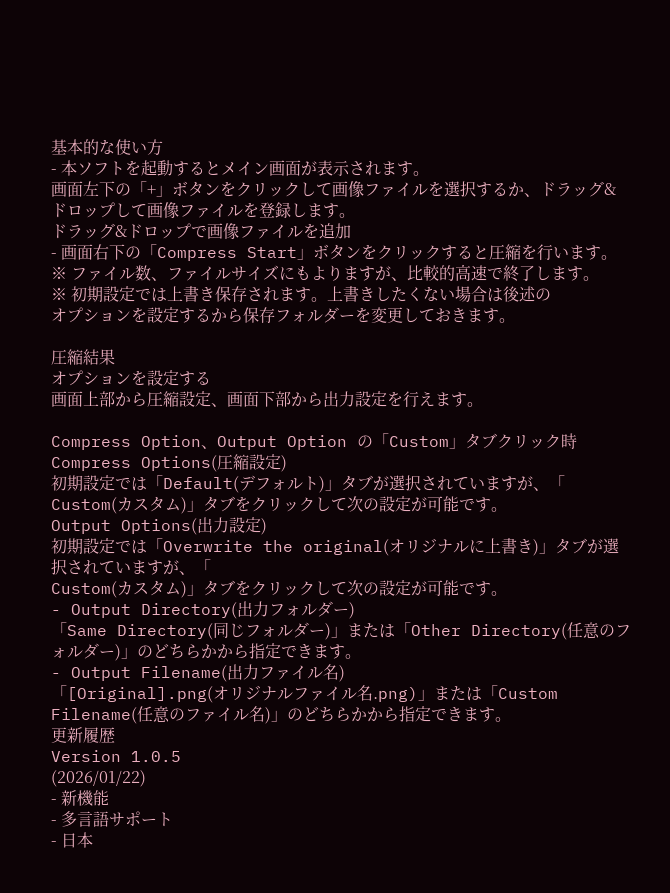基本的な使い方
- 本ソフトを起動するとメイン画面が表示されます。
画面左下の「+」ボタンをクリックして画像ファイルを選択するか、ドラッグ&ドロップして画像ファイルを登録します。
ドラッグ&ドロップで画像ファイルを追加
- 画面右下の「Compress Start」ボタンをクリックすると圧縮を行います。
※ ファイル数、ファイルサイズにもよりますが、比較的高速で終了します。
※ 初期設定では上書き保存されます。上書きしたくない場合は後述の
オプションを設定するから保存フォルダーを変更しておきます。

圧縮結果
オプションを設定する
画面上部から圧縮設定、画面下部から出力設定を行えます。

Compress Option、Output Option の「Custom」タブクリック時
Compress Options(圧縮設定)
初期設定では「Default(デフォルト)」タブが選択されていますが、「
Custom(カスタム)」タブをクリックして次の設定が可能です。
Output Options(出力設定)
初期設定では「Overwrite the original(オリジナルに上書き)」タブが選択されていますが、「
Custom(カスタム)」タブをクリックして次の設定が可能です。
- Output Directory(出力フォルダー)
「Same Directory(同じフォルダー)」または「Other Directory(任意のフォルダー)」のどちらかから指定できます。
- Output Filename(出力ファイル名)
「[Original].png(オリジナルファイル名.png)」または「Custom Filename(任意のファイル名)」のどちらかから指定できます。
更新履歴
Version 1.0.5
(2026/01/22)
- 新機能
- 多言語サポート
- 日本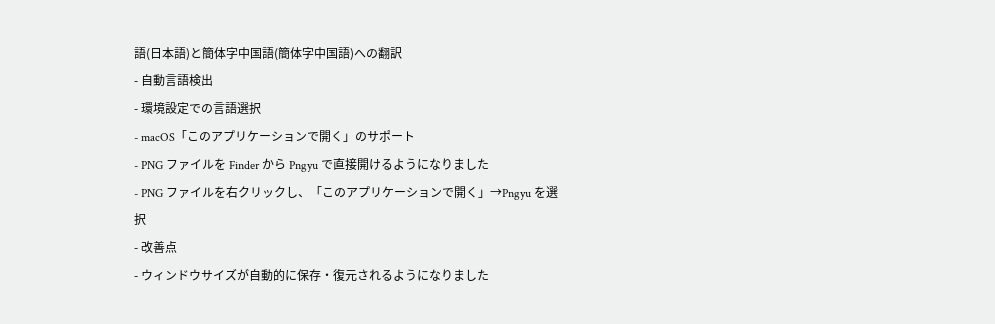語(日本語)と簡体字中国語(簡体字中国語)への翻訳
- 自動言語検出
- 環境設定での言語選択
- macOS「このアプリケーションで開く」のサポート
- PNG ファイルを Finder から Pngyu で直接開けるようになりました
- PNG ファイルを右クリックし、「このアプリケーションで開く」→Pngyu を選択
- 改善点
- ウィンドウサイズが自動的に保存・復元されるようになりました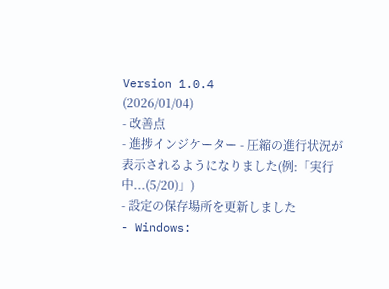Version 1.0.4
(2026/01/04)
- 改善点
- 進捗インジケーター - 圧縮の進行状況が表示されるようになりました(例:「実行中...(5/20)」)
- 設定の保存場所を更新しました
- Windows: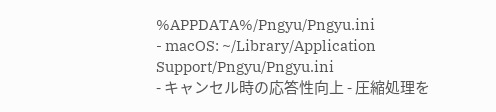%APPDATA%/Pngyu/Pngyu.ini
- macOS: ~/Library/Application Support/Pngyu/Pngyu.ini
- キャンセル時の応答性向上 - 圧縮処理を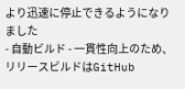より迅速に停止できるようになりました
- 自動ビルド - 一貫性向上のため、リリースビルドはGitHub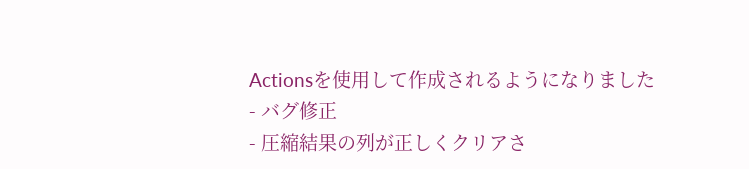Actionsを使用して作成されるようになりました
- バグ修正
- 圧縮結果の列が正しくクリアさ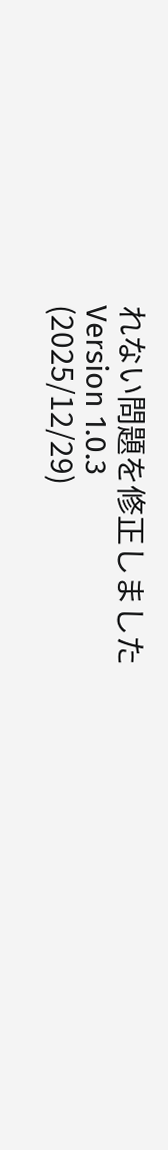れない問題を修正しました
Version 1.0.3
(2025/12/29)